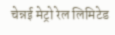चेन्नई मेट्रो रेल लिमिटेड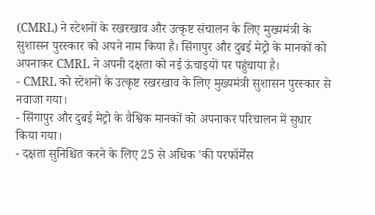(CMRL) ने स्टेशनों के रखरखाव और उत्कृष्ट संचालन के लिए मुख्यमंत्री के सुशासन पुरस्कार को अपने नाम किया है। सिंगापुर और दुबई मेट्रो के मानकों को अपनाकर CMRL ने अपनी दक्षता को नई ऊंचाइयों पर पहुंचाया है।
- CMRL को स्टेशनों के उत्कृष्ट रखरखाव के लिए मुख्यमंत्री सुशासन पुरस्कार से नवाजा गया।
- सिंगापुर और दुबई मेट्रो के वैश्विक मानकों को अपनाकर परिचालन में सुधार किया गया।
- दक्षता सुनिश्चित करने के लिए 25 से अधिक 'की परफॉर्मेंस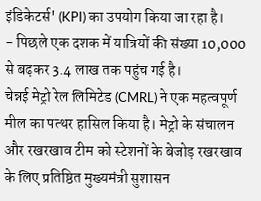इंडिकेटर्स' (KPI) का उपयोग किया जा रहा है।
- पिछले एक दशक में यात्रियों की संख्या 10,000 से बढ़कर 3.4 लाख तक पहुंच गई है।
चेन्नई मेट्रो रेल लिमिटेड (CMRL) ने एक महत्वपूर्ण मील का पत्थर हासिल किया है। मेट्रो के संचालन और रखरखाव टीम को स्टेशनों के बेजोड़ रखरखाव के लिए प्रतिष्ठित मुख्यमंत्री सुशासन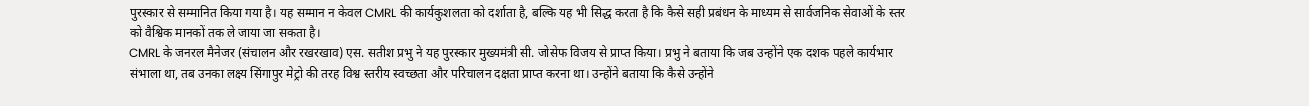पुरस्कार से सम्मानित किया गया है। यह सम्मान न केवल CMRL की कार्यकुशलता को दर्शाता है, बल्कि यह भी सिद्ध करता है कि कैसे सही प्रबंधन के माध्यम से सार्वजनिक सेवाओं के स्तर को वैश्विक मानकों तक ले जाया जा सकता है।
CMRL के जनरल मैनेजर (संचालन और रखरखाव) एस. सतीश प्रभु ने यह पुरस्कार मुख्यमंत्री सी. जोसेफ विजय से प्राप्त किया। प्रभु ने बताया कि जब उन्होंने एक दशक पहले कार्यभार संभाला था, तब उनका लक्ष्य सिंगापुर मेट्रो की तरह विश्व स्तरीय स्वच्छता और परिचालन दक्षता प्राप्त करना था। उन्होंने बताया कि कैसे उन्होंने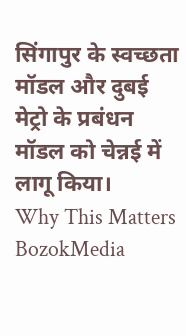सिंगापुर के स्वच्छता मॉडल और दुबई मेट्रो के प्रबंधन मॉडल को चेन्नई में लागू किया।
Why This Matters
BozokMedia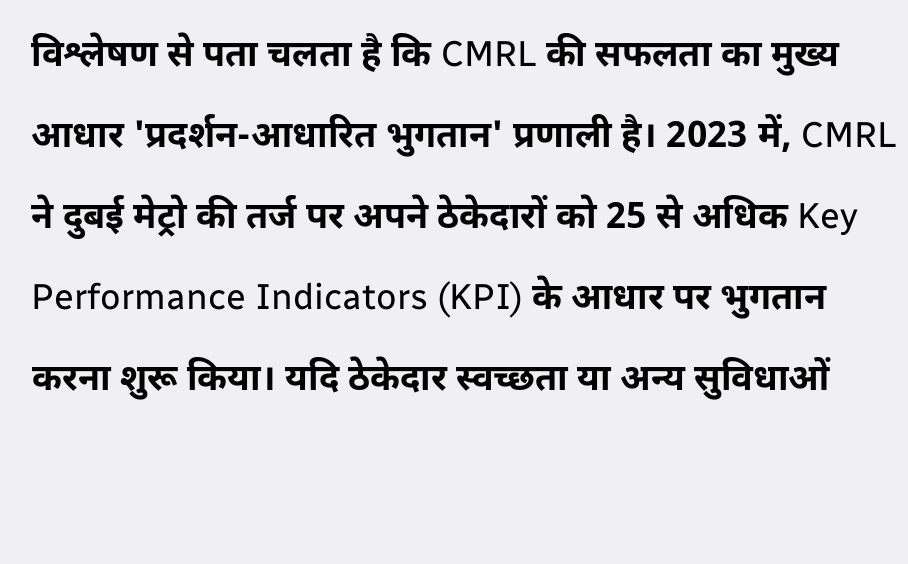विश्लेषण से पता चलता है कि CMRL की सफलता का मुख्य आधार 'प्रदर्शन-आधारित भुगतान' प्रणाली है। 2023 में, CMRL ने दुबई मेट्रो की तर्ज पर अपने ठेकेदारों को 25 से अधिक Key Performance Indicators (KPI) के आधार पर भुगतान करना शुरू किया। यदि ठेकेदार स्वच्छता या अन्य सुविधाओं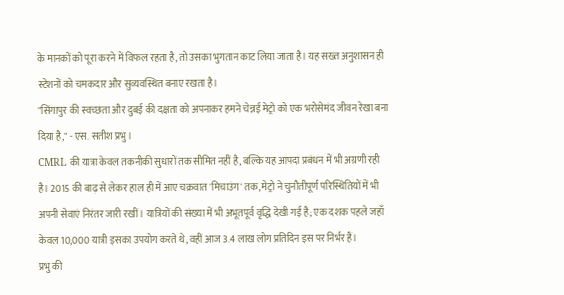के मानकों को पूरा करने में विफल रहता है, तो उसका भुगतान काट लिया जाता है। यह सख्त अनुशासन ही स्टेशनों को चमकदार और सुव्यवस्थित बनाए रखता है।
"सिंगापुर की स्वच्छता और दुबई की दक्षता को अपनाकर हमने चेन्नई मेट्रो को एक भरोसेमंद जीवन रेखा बना दिया है," - एस. सतीश प्रभु।
CMRL की यात्रा केवल तकनीकी सुधारों तक सीमित नहीं है, बल्कि यह आपदा प्रबंधन में भी अग्रणी रही है। 2015 की बाढ़ से लेकर हाल ही में आए चक्रवात 'मिचाउंग' तक, मेट्रो ने चुनौतीपूर्ण परिस्थितियों में भी अपनी सेवाएं निरंतर जारी रखीं। यात्रियों की संख्या में भी अभूतपूर्व वृद्धि देखी गई है; एक दशक पहले जहाँ केवल 10,000 यात्री इसका उपयोग करते थे, वहीं आज 3.4 लाख लोग प्रतिदिन इस पर निर्भर हैं।
प्रभु की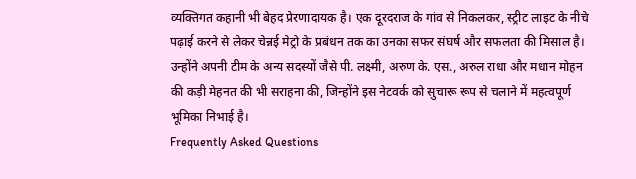व्यक्तिगत कहानी भी बेहद प्रेरणादायक है। एक दूरदराज के गांव से निकलकर, स्ट्रीट लाइट के नीचे पढ़ाई करने से लेकर चेन्नई मेट्रो के प्रबंधन तक का उनका सफर संघर्ष और सफलता की मिसाल है। उन्होंने अपनी टीम के अन्य सदस्यों जैसे पी. लक्ष्मी, अरुण के. एस., अरुल राधा और मधान मोहन की कड़ी मेहनत की भी सराहना की, जिन्होंने इस नेटवर्क को सुचारू रूप से चलाने में महत्वपूर्ण भूमिका निभाई है।
Frequently Asked Questions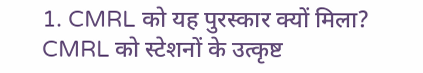1. CMRL को यह पुरस्कार क्यों मिला?
CMRL को स्टेशनों के उत्कृष्ट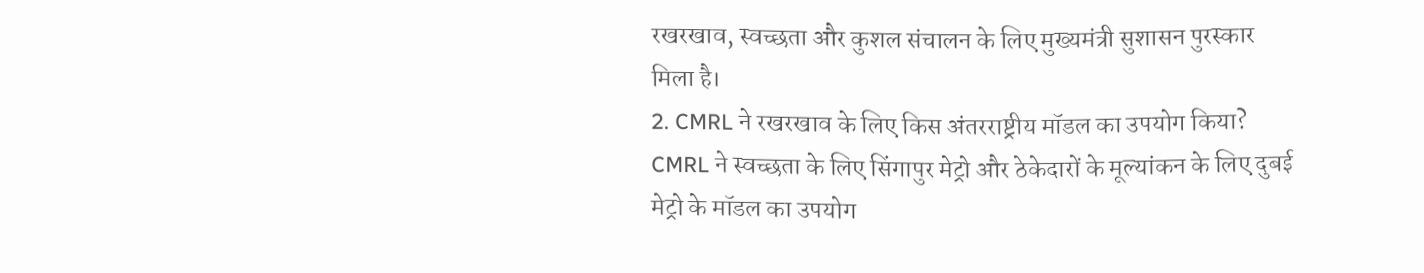रखरखाव, स्वच्छता और कुशल संचालन के लिए मुख्यमंत्री सुशासन पुरस्कार मिला है।
2. CMRL ने रखरखाव के लिए किस अंतरराष्ट्रीय मॉडल का उपयोग किया?
CMRL ने स्वच्छता के लिए सिंगापुर मेट्रो और ठेकेदारों के मूल्यांकन के लिए दुबई मेट्रो के मॉडल का उपयोग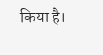किया है।